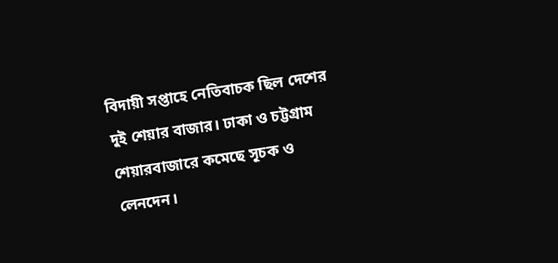বিদায়ী সপ্তাহে নেতিবাচক ছিল দেশের দুই শেয়ার বাজার। ঢাকা ও চট্টগ্রাম শেয়ারবাজারে কমেছে সূচক ও লেনদেন।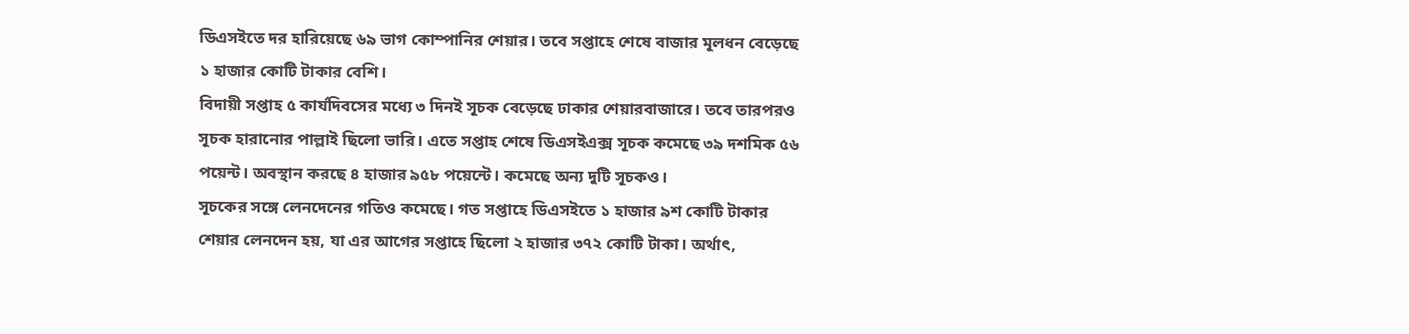ডিএসইতে দর হারিয়েছে ৬৯ ভাগ কোম্পানির শেয়ার। তবে সপ্তাহে শেষে বাজার মূলধন বেড়েছে ১ হাজার কোটি টাকার বেশি।
বিদায়ী সপ্তাহ ৫ কার্যদিবসের মধ্যে ৩ দিনই সূচক বেড়েছে ঢাকার শেয়ারবাজারে। তবে তারপরও সূচক হারানোর পাল্লাই ছিলো ভারি। এতে সপ্তাহ শেষে ডিএসইএক্স সূচক কমেছে ৩৯ দশমিক ৫৬ পয়েন্ট। অবস্থান করছে ৪ হাজার ৯৫৮ পয়েন্টে। কমেছে অন্য দুটি সূচকও।
সূচকের সঙ্গে লেনদেনের গতিও কমেছে। গত সপ্তাহে ডিএসইতে ১ হাজার ৯শ কোটি টাকার শেয়ার লেনদেন হয়, যা এর আগের সপ্তাহে ছিলো ২ হাজার ৩৭২ কোটি টাকা। অর্থাৎ,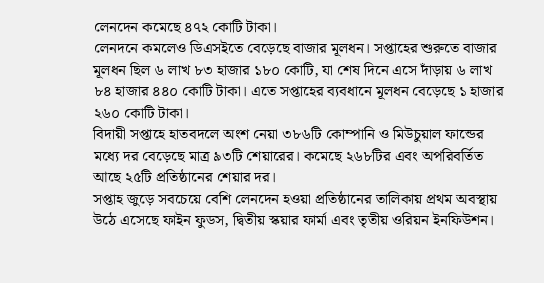লেনদেন কমেছে ৪৭২ কোটি টাকা।
লেনদনে কমলেও ডিএসইতে বেড়েছে বাজার মূলধন। সপ্তাহের শুরুতে বাজার মূলধন ছিল ৬ লাখ ৮৩ হাজার ১৮০ কোটি, যা শেষ দিনে এসে দাঁড়ায় ৬ লাখ ৮৪ হাজার ৪৪০ কোটি টাকা। এতে সপ্তাহের ব্যবধানে মূলধন বেড়েছে ১ হাজার ২৬০ কোটি টাকা।
বিদায়ী সপ্তাহে হাতবদলে অংশ নেয়া ৩৮৬টি কোম্পানি ও মিউচুয়াল ফান্ডের মধ্যে দর বেড়েছে মাত্র ৯৩টি শেয়ারের। কমেছে ২৬৮টির এবং অপরিবর্তিত আছে ২৫টি প্রতিষ্ঠানের শেয়ার দর।
সপ্তাহ জুড়ে সবচেয়ে বেশি লেনদেন হওয়া প্রতিষ্ঠানের তালিকায় প্রথম অবস্থায় উঠে এসেছে ফাইন ফুডস, দ্বিতীয় স্কয়ার ফার্মা এবং তৃতীয় ওরিয়ন ইনফিউশন।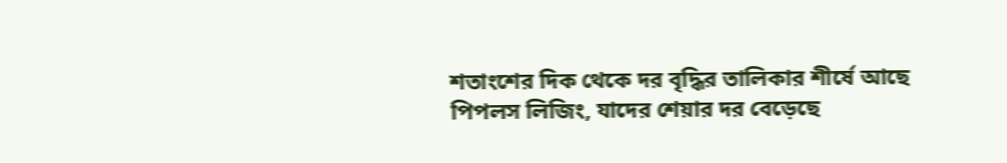শতাংশের দিক থেকে দর বৃদ্ধির তালিকার শীর্ষে আছে পিপলস লিজিং, যাদের শেয়ার দর বেড়েছে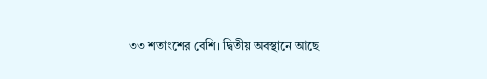৩৩ শতাংশের বেশি। দ্বিতীয় অবস্থানে আছে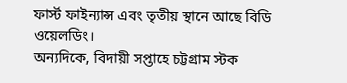ফার্স্ট ফাইন্যান্স এবং তৃতীয় স্থানে আছে বিডি ওয়েলডিং।
অন্যদিকে, বিদায়ী সপ্তাহে চট্টগ্রাম স্টক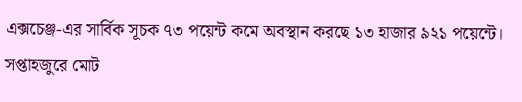এক্সচেঞ্জ-এর সার্বিক সূচক ৭৩ পয়েন্ট কমে অবস্থান করছে ১৩ হাজার ৯২১ পয়েন্টে। সপ্তাহজুরে মোট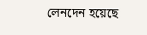লেনদেন হয়েছে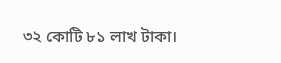৩২ কোটি ৮১ লাখ টাকা।